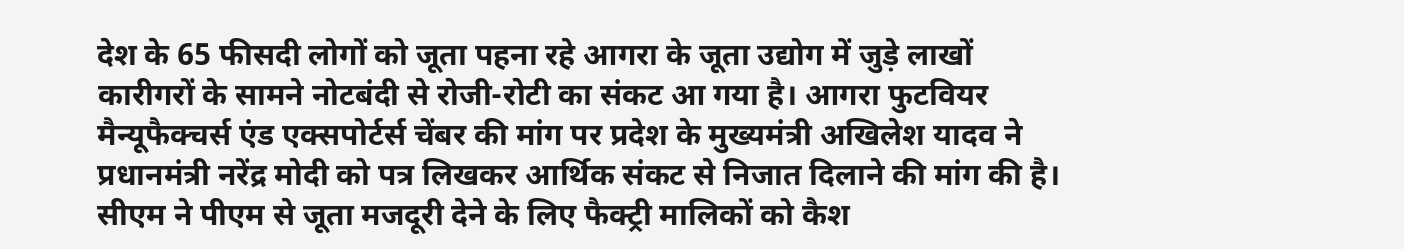देश के 65 फीसदी लोगों को जूता पहना रहे आगरा के जूता उद्योग में जुड़े लाखों कारीगरों के सामने नोटबंदी से रोजी-रोटी का संकट आ गया है। आगरा फुटवियर मैन्यूफैक्चर्स एंड एक्सपोर्टर्स चेंबर की मांग पर प्रदेश के मुख्यमंत्री अखिलेश यादव ने प्रधानमंत्री नरेंद्र मोदी को पत्र लिखकर आर्थिक संकट से निजात दिलाने की मांग की है। सीएम ने पीएम से जूता मजदूरी देने के लिए फैक्ट्री मालिकों को कैश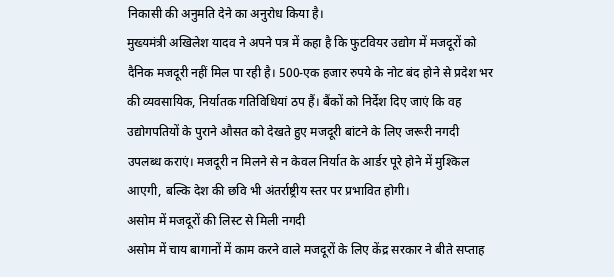निकासी की अनुमति देने का अनुरोध किया है।
मुख्यमंत्री अखिलेश यादव ने अपने पत्र में कहा है कि फुटवियर उद्योग में मजदूरों को दैनिक मजदूरी नहीं मिल पा रही है। 500-एक हजार रुपये के नोट बंद होने से प्रदेश भर की व्यवसायिक, निर्यातक गतिविधियां ठप हैं। बैंकों को निर्देश दिए जाएं कि वह उद्योगपतियों के पुराने औसत को देखते हुए मजदूरी बांटने के लिए जरूरी नगदी उपलब्ध कराएं। मजदूरी न मिलने से न केवल निर्यात के आर्डर पूरे होने में मुश्किल आएगी, बल्कि देश की छवि भी अंतर्राष्ट्रीय स्तर पर प्रभावित होगी।
असोम में मजदूरों की लिस्ट से मिली नगदी
असोम में चाय बागानों में काम करने वाले मजदूरों के लिए केंद्र सरकार ने बीते सप्ताह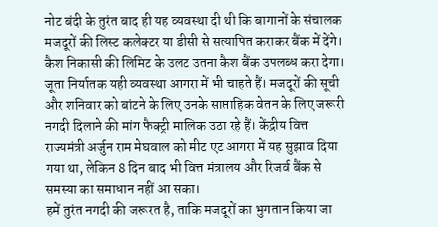नोट बंदी के तुरंत बाद ही यह व्यवस्था दी थी कि बागानों के संचालक मजदूरों की लिस्ट कलेक्टर या डीसी से सत्यापित कराकर बैंक में देंगे। कैश निकासी की लिमिट के उलट उतना कैश बैंक उपलब्ध करा देगा। जूता निर्यातक यही व्यवस्था आगरा में भी चाहते हैं। मजदूरों की सूची और शनिवार को बांटने के लिए उनके साप्ताहिक वेतन के लिए जरूरी नगदी दिलाने की मांग फैक्ट्री मालिक उठा रहे हैं। केंद्रीय वित्त राज्यमंत्री अर्जुन राम मेघवाल को मीट एट आगरा में यह सुझाव दिया गया था, लेकिन 8 दिन बाद भी वित्त मंत्रालय और रिजर्व बैंक से समस्या का समाधान नहीं आ सका।
हमें तुरंत नगदी की जरूरत है, ताकि मजदूरों का भुगतान किया जा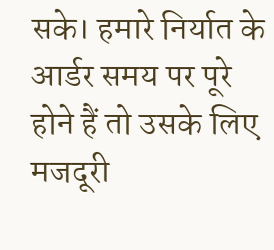सके। हमारे निर्यात के आर्डर समय पर पूरे होने हैं तो उसके लिए मजदूरी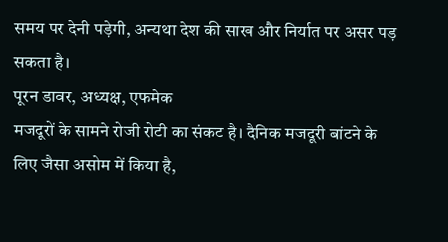समय पर देनी पड़ेगी, अन्यथा देश की साख और निर्यात पर असर पड़ सकता है।
पूरन डावर, अध्यक्ष, एफमेक
मजदूरों के सामने रोजी रोटी का संकट है। दैनिक मजदूरी बांटने के लिए जैसा असोम में किया है,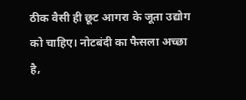ठीक वैसी ही छूट आगरा के जूता उद्योग को चाहिए। नोटबंदी का फैसला अच्छा है,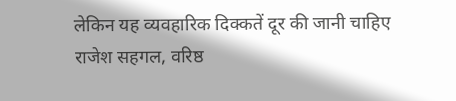लेकिन यह व्यवहारिक दिक्कतें दूर की जानी चाहिए
राजेश सहगल, वरिष्ठ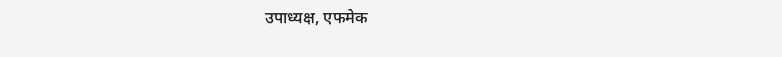उपाध्यक्ष, एफमेक